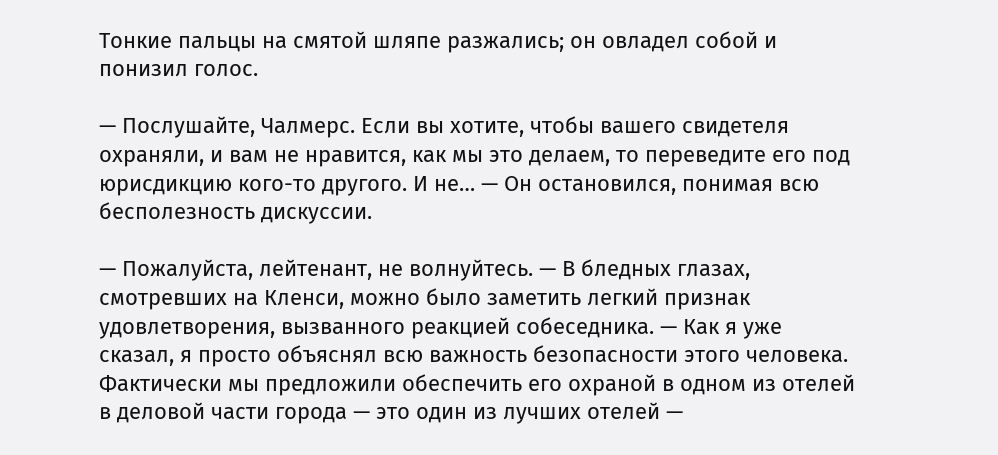Тонкие пальцы на смятой шляпе разжались; он овладел собой и понизил голос.

— Послушайте, Чалмерс. Если вы хотите, чтобы вашего свидетеля охраняли, и вам не нравится, как мы это делаем, то переведите его под юрисдикцию кого-то другого. И не… — Он остановился, понимая всю бесполезность дискуссии.

— Пожалуйста, лейтенант, не волнуйтесь. — В бледных глазах, смотревших на Кленси, можно было заметить легкий признак удовлетворения, вызванного реакцией собеседника. — Как я уже сказал, я просто объяснял всю важность безопасности этого человека. Фактически мы предложили обеспечить его охраной в одном из отелей в деловой части города — это один из лучших отелей —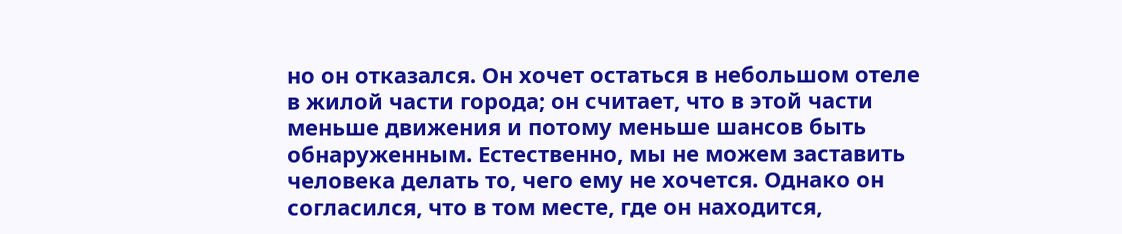но он отказался. Он хочет остаться в небольшом отеле в жилой части города; он считает, что в этой части меньше движения и потому меньше шансов быть обнаруженным. Естественно, мы не можем заставить человека делать то, чего ему не хочется. Однако он согласился, что в том месте, где он находится,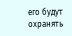его будут охранять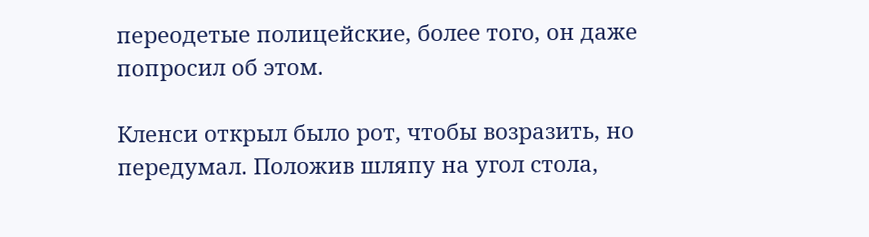переодетые полицейские, более того, он даже попросил об этом.

Кленси открыл было рот, чтобы возразить, но передумал. Положив шляпу на угол стола,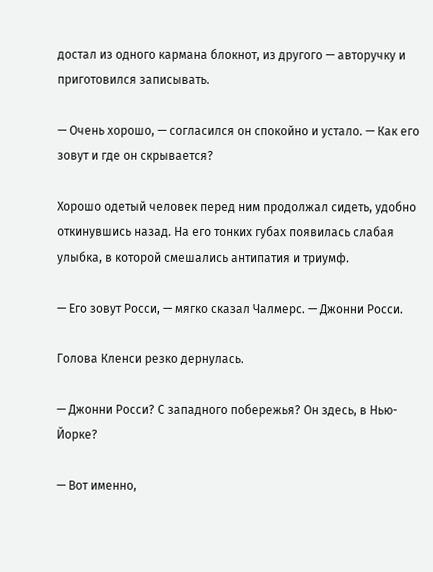достал из одного кармана блокнот, из другого — авторучку и приготовился записывать.

— Очень хорошо, — согласился он спокойно и устало. — Как его зовут и где он скрывается?

Хорошо одетый человек перед ним продолжал сидеть, удобно откинувшись назад. На его тонких губах появилась слабая улыбка, в которой смешались антипатия и триумф.

— Его зовут Росси, — мягко сказал Чалмерс. — Джонни Росси.

Голова Кленси резко дернулась.

— Джонни Росси? С западного побережья? Он здесь, в Нью-Йорке?

— Вот именно,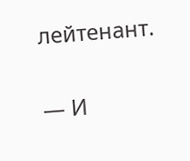лейтенант.

— И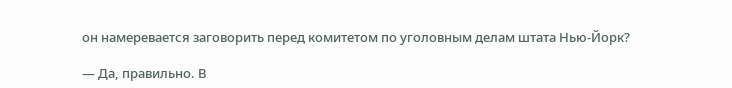он намеревается заговорить перед комитетом по уголовным делам штата Нью-Йорк?

— Да, правильно. В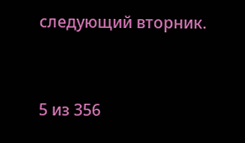следующий вторник.



5 из 356